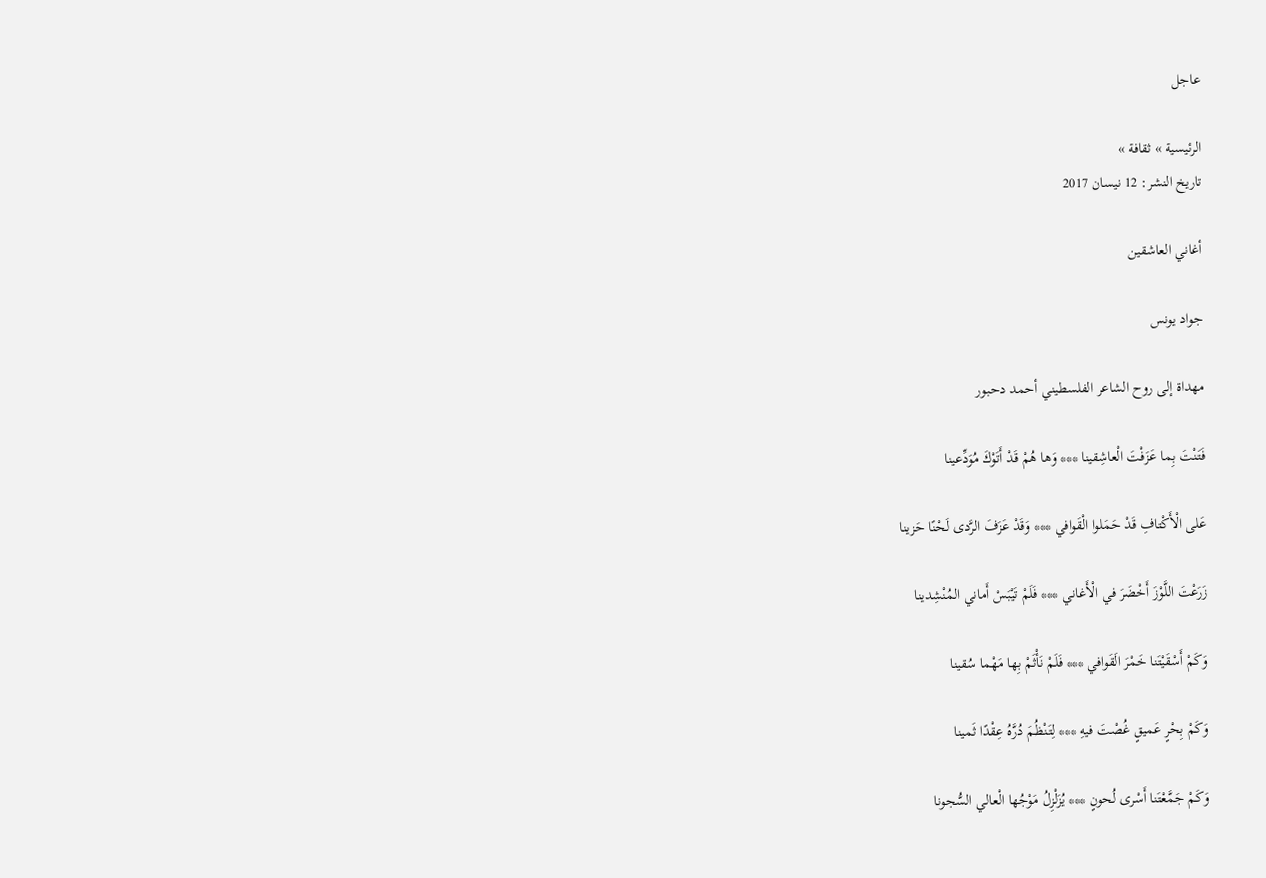عاجل

الرئيسية » ثقافة »
تاريخ النشر: 12 نيسان 2017

أغاني العاشقين

جواد يونس

مهداة إلى روح الشاعر الفلسطيني أحمد دحبور

فَتَنْتَ بِما عَزَفْتَ الْعاشِقينا *** وَها هُمْ قَدْ أَتَوْكَ مُوَدِّعينا

عَلى الْأَكْتافِ قَدْ حَمَلوا الْقَوافي *** وَقَدْ عَزَفَ الرَّدى لَحْنًا حَزينا

زَرَعْتَ اللَّوْزَ أَخْضَرَ في الْأَغاني *** فَلَمْ تَيْبَسْ أَماني المُنْشِدينا

وَكَمْ أَسْقَيْتَنا خَمْرَ الَقَوافي *** فَلَمْ نَأْثَمْ بِها مَهْما سُقينا

وَكَمْ بِحْرٍ عَميقٍ غُصْتَ فيهِ *** لِتَنْظُمَ دُرَّهُ عِقْدًا ثَمينا

وَكَمْ جَمَّعْتَنا أَسْرى لُحونٍ *** يُزَلْزِلُ مَوْجُها الْعالي السُّجونا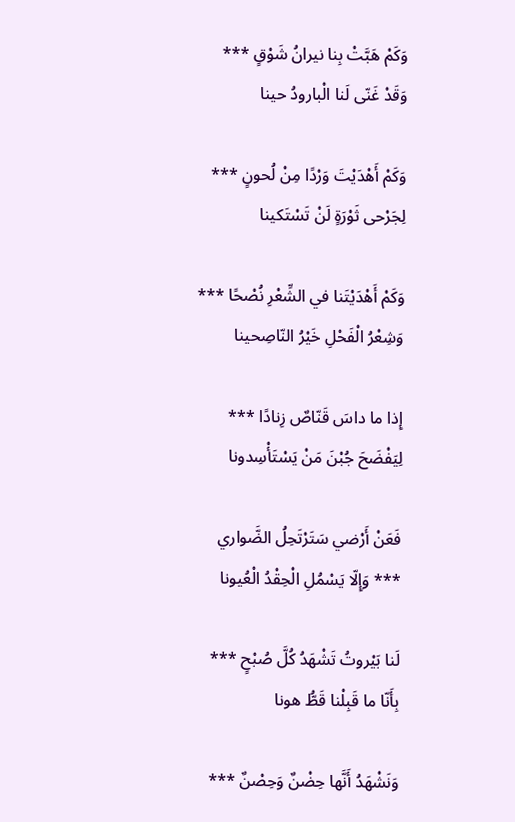وَكَمْ هَبَّتْ بِنا نيرانُ شَوْقٍ *** وَقَدْ غَنّى لَنا الْبارودُ حينا

وَكَمْ أَهْدَيْتَ وَرْدًا مِنْ لُحونٍ *** لِجَرْحى ثَوْرَةٍ لَنْ تَسْتَكينا

وَكَمْ أَهْدَيْتَنا في الشِّعْرِ نُصْحًا *** وَشِعْرُ الْفَحْلِ خَيْرُ النّاصِحينا

إِذا ما داسَ قَنّاصٌ زِنادًا *** لِيَفْضَحَ جُبْنَ مَنْ يَسْتَأْسِدونا

فَعَنْ أَرْضي سَتَرْتَحِلُ الضَّواري *** وَإِلّا يَسْمُلِ الْحِقْدُ الْعُيونا

لَنا بَيْروتُ تَشْهَدُ كُلَّ صُبْحٍ *** بِأَنّا ما قَبِلْنا قَطُّ هونا

وَنَشْهَدُ أَنَّها حِضْنٌ وَحِصْنٌ ***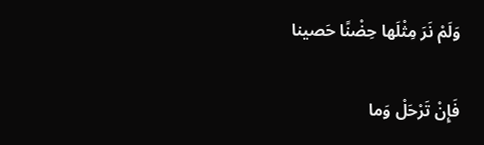وَلَمْ نَرَ مِثْلَها حِضْنًا حَصينا

فَإِنْ تَرْحَلْ وَما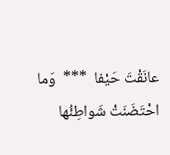عانَقْتَ حَيْفا  ***  وَما احْتَضَنَتْ شَواطِئُها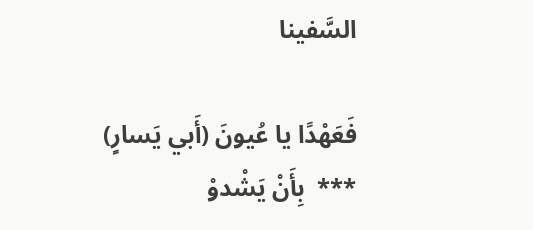السَّفينا

فَعَهْدًا يا عُيونَ (أَبي يَسارٍ)  ***  بِأَنْ يَشْدوْ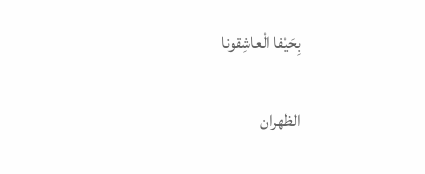بِحَيْفا الْعاشِقونا

الظهران